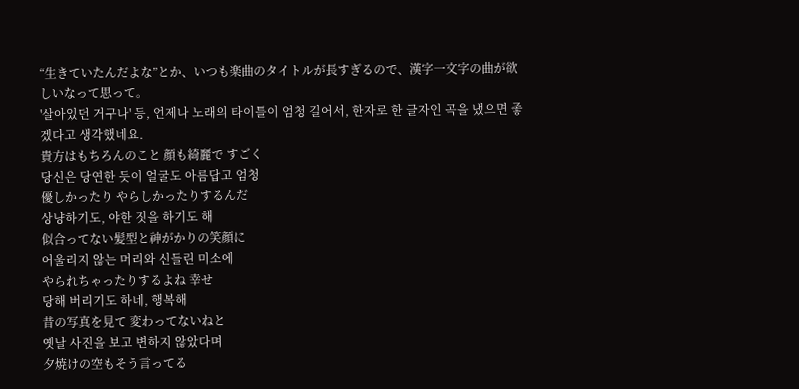“生きていたんだよな”とか、いつも楽曲のタイトルが長すぎるので、漢字一文字の曲が欲しいなって思って。
'살아있던 거구나' 등, 언제나 노래의 타이틀이 엄청 길어서, 한자로 한 글자인 곡을 냈으면 좋겠다고 생각했네요.
貴方はもちろんのこと 顔も綺麗で すごく
당신은 당연한 듯이 얼굴도 아름답고 엄청
優しかったり やらしかったりするんだ
상냥하기도, 야한 짓을 하기도 해
似合ってない髪型と神がかりの笑顔に
어울리지 않는 머리와 신들린 미소에
やられちゃったりするよね 幸せ
당해 버리기도 하네, 행복해
昔の写真を見て 変わってないねと
옛날 사진을 보고 변하지 않았다며
夕焼けの空もそう言ってる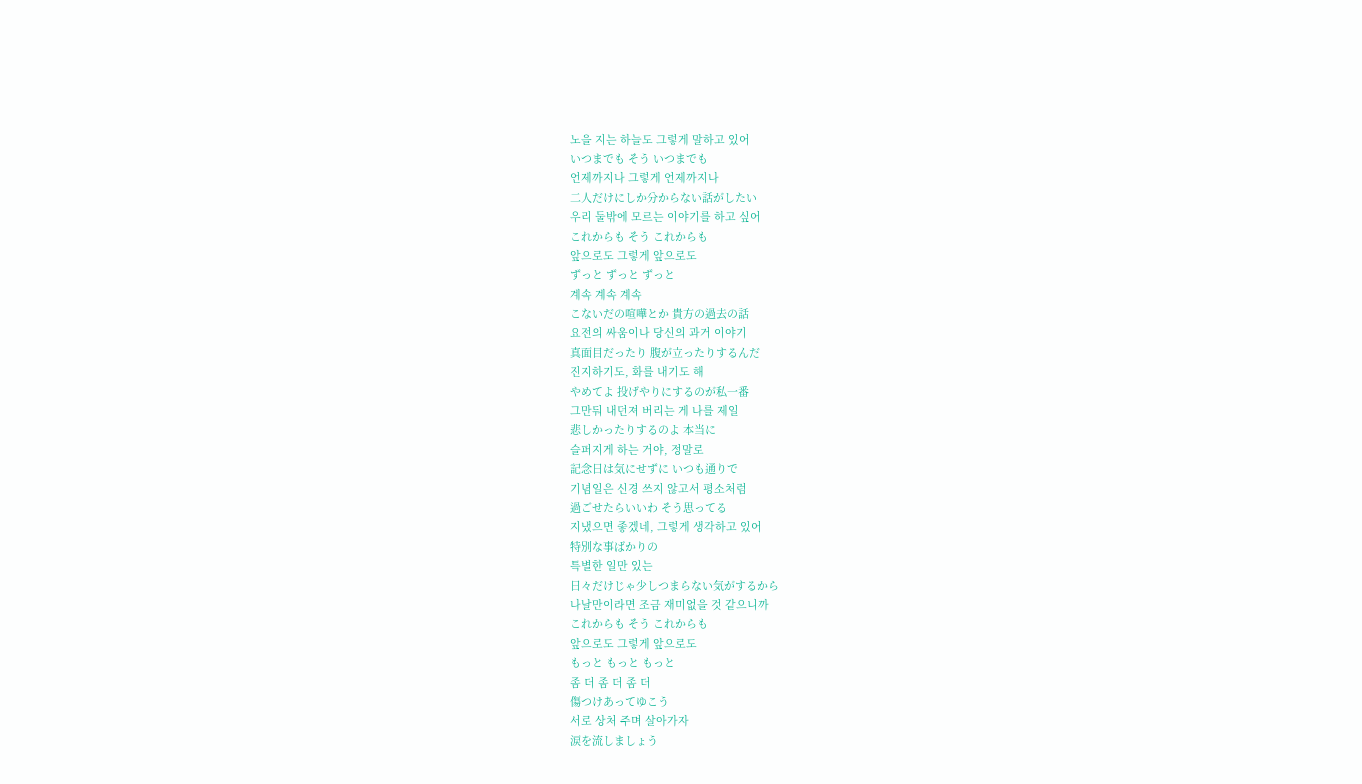노을 지는 하늘도 그렇게 말하고 있어
いつまでも そう いつまでも
언제까지나 그렇게 언제까지나
二人だけにしか分からない話がしたい
우리 둘밖에 모르는 이야기를 하고 싶어
これからも そう これからも
앞으로도 그렇게 앞으로도
ずっと ずっと ずっと
계속 계속 계속
こないだの喧嘩とか 貴方の過去の話
요전의 싸움이나 당신의 과거 이야기
真面目だったり 腹が立ったりするんだ
진지하기도, 화를 내기도 해
やめてよ 投げやりにするのが私一番
그만둬 내던져 버리는 게 나를 제일
悲しかったりするのよ 本当に
슬퍼지게 하는 거야, 정말로
記念日は気にせずに いつも通りで
기념일은 신경 쓰지 않고서 평소처럼
過ごせたらいいわ そう思ってる
지냈으면 좋겠네, 그렇게 생각하고 있어
特別な事ばかりの
특별한 일만 있는
日々だけじゃ少しつまらない気がするから
나날만이라면 조금 재미없을 것 같으니까
これからも そう これからも
앞으로도 그렇게 앞으로도
もっと もっと もっと
좀 더 좀 더 좀 더
傷つけあってゆこう
서로 상처 주며 살아가자
涙を流しましょう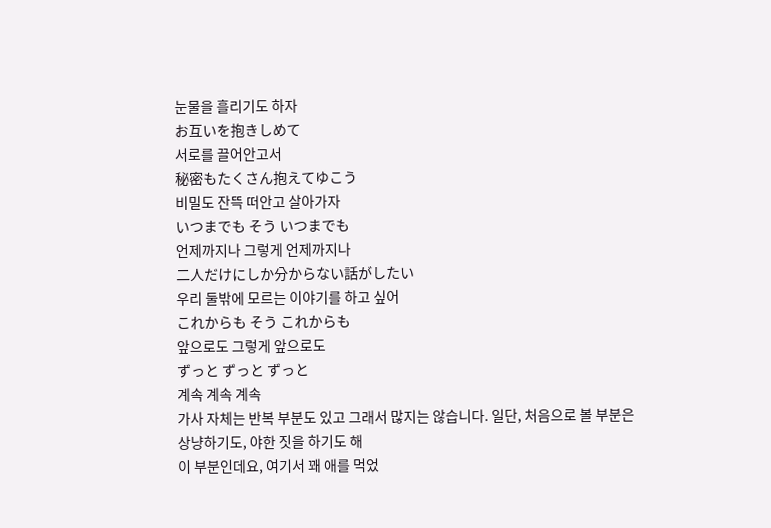눈물을 흘리기도 하자
お互いを抱きしめて
서로를 끌어안고서
秘密もたくさん抱えてゆこう
비밀도 잔뜩 떠안고 살아가자
いつまでも そう いつまでも
언제까지나 그렇게 언제까지나
二人だけにしか分からない話がしたい
우리 둘밖에 모르는 이야기를 하고 싶어
これからも そう これからも
앞으로도 그렇게 앞으로도
ずっと ずっと ずっと
계속 계속 계속
가사 자체는 반복 부분도 있고 그래서 많지는 않습니다. 일단, 처음으로 볼 부분은
상냥하기도, 야한 짓을 하기도 해
이 부분인데요, 여기서 꽤 애를 먹었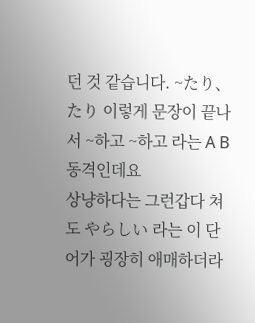던 것 같습니다. ~たり、たり 이렇게 문장이 끝나서 ~하고 ~하고 라는 A B 동격인데요
상냥하다는 그런갑다 쳐도 やらしい 라는 이 단어가 굉장히 애매하더라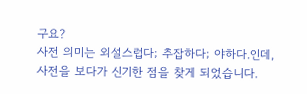구요?
사전 의미는 외설스럽다; 추잡하다; 야하다.인데, 사전을 보다가 신기한 점을 찾게 되었습니다.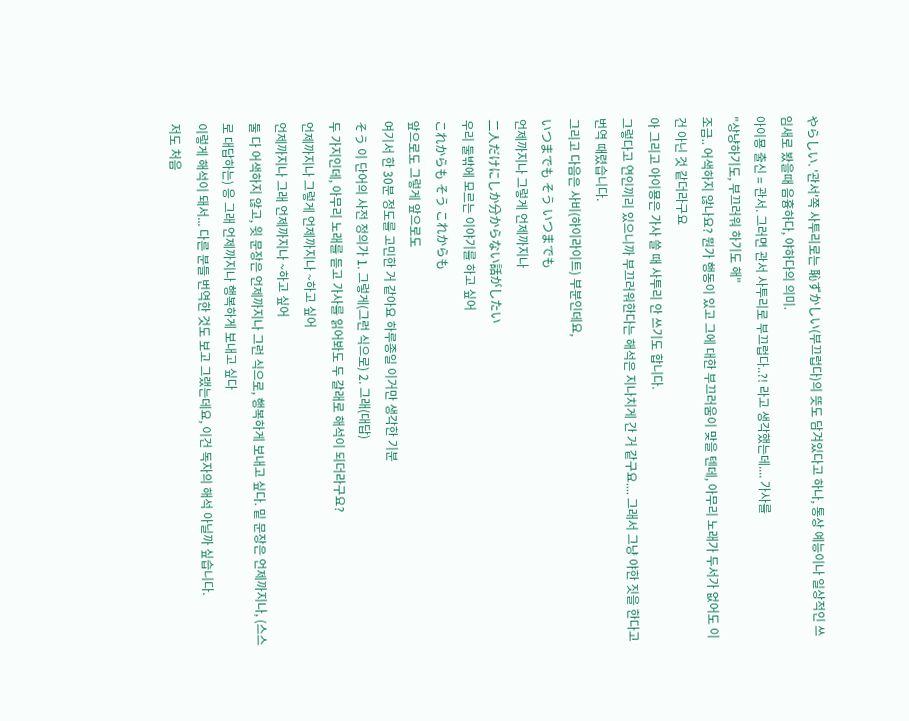やらしい. '관서'쪽 사투리로는 恥ずかしい(부끄럽다)의 뜻도 담겨있다고 하나, 통상 예능이나 일상적인 쓰임새로 봤을때 음흉하다, 야하다의 의미.
아이묭 출신 = 관서. 그러면 관서 사투리로 부끄럽다..?! 라고 생각했는데.... 가사를
"상냥하기도, 부끄러워 하기도 해"
조금.. 어색하지 않나요? 뭔가 행동이 있고 그에 대한 부끄러움이 맞을 텐데, 아무리 노래가 두서가 없어도 이건 아닌 것 같더라구요
아 그리고 아이묭은 가사 쓸 때 사투리 안 쓰기도 합니다.
그렇다고 연인끼리 있으니까 부끄러워한다는 해석은 지나치게 간 거 같구요.... 그래서 그냥 야한 짓을 한다고 번역 때렸습니다.
그리고 다음은 사비(하이라이트) 부분인데요,
いつまでも そう いつまでも
언제까지나 그렇게 언제까지나
二人だけにしか分からない話がしたい
우리 둘밖에 모르는 이야기를 하고 싶어
これからも そう これからも
앞으로도 그렇게 앞으로도
여기서 한 30분 정도를 고민한 거 같아요 하루종일 이거만 생각한 기분
そう 이 단어의 사전 정의가 1. 그렇게(그런 식으로) 2. 그래(대답)
두 가지인데, 아무리 노래를 듣고 가사를 읽어봐도 두 갈래로 해석이 되더라구요?
언제까지나 그렇게 언제까지나 ~하고 싶어
언제까지나 그래 언제까지나 ~하고 싶어
둘 다 어색하지 않고, 윗 문장은 언제까지나 그런 식으로, 행복하게 보내고 싶다. 밑 문장은 언제까지나, (스스로 대답하는) 응 그래 언제까지나 행복하게 보내고 싶다
이렇게 해석이 돼서... 다른 분들 번역한 것도 보고 그랬는데요, 이건 독자의 해석 아닐까 싶습니다.
저도 처음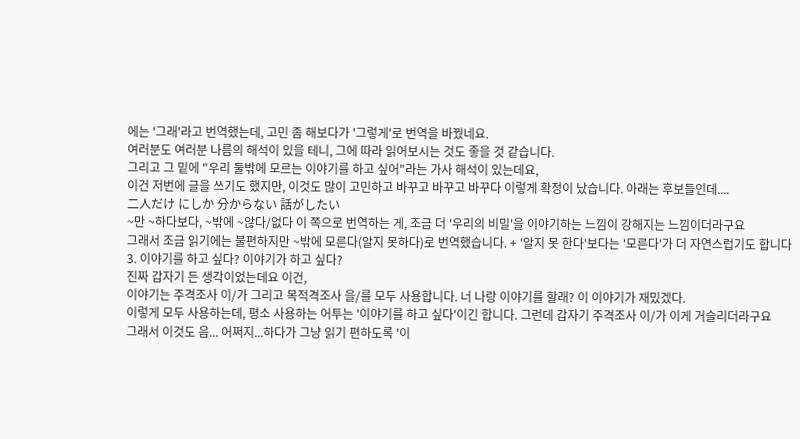에는 '그래'라고 번역했는데, 고민 좀 해보다가 '그렇게'로 번역을 바꿨네요.
여러분도 여러분 나름의 해석이 있을 테니, 그에 따라 읽어보시는 것도 좋을 것 같습니다.
그리고 그 밑에 "우리 둘밖에 모르는 이야기를 하고 싶어"라는 가사 해석이 있는데요,
이건 저번에 글을 쓰기도 했지만, 이것도 많이 고민하고 바꾸고 바꾸고 바꾸다 이렇게 확정이 났습니다. 아래는 후보들인데....
二人だけ にしか 分からない 話がしたい
~만 ~하다보다, ~밖에 ~않다/없다 이 쪽으로 번역하는 게, 조금 더 '우리의 비밀'을 이야기하는 느낌이 강해지는 느낌이더라구요
그래서 조금 읽기에는 불편하지만 ~밖에 모른다(알지 못하다)로 번역했습니다. + '알지 못 한다'보다는 '모른다'가 더 자연스럽기도 합니다
3. 이야기를 하고 싶다? 이야기가 하고 싶다?
진짜 갑자기 든 생각이었는데요 이건,
이야기는 주격조사 이/가 그리고 목적격조사 을/를 모두 사용합니다. 너 나랑 이야기를 할래? 이 이야기가 재밌겠다.
이렇게 모두 사용하는데, 평소 사용하는 어투는 '이야기를 하고 싶다'이긴 합니다. 그런데 갑자기 주격조사 이/가 이게 거슬리더라구요
그래서 이것도 음... 어쩌지...하다가 그냥 읽기 편하도록 '이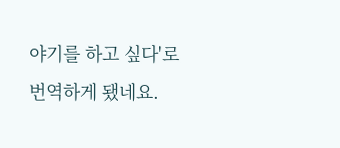야기를 하고 싶다'로 번역하게 됐네요.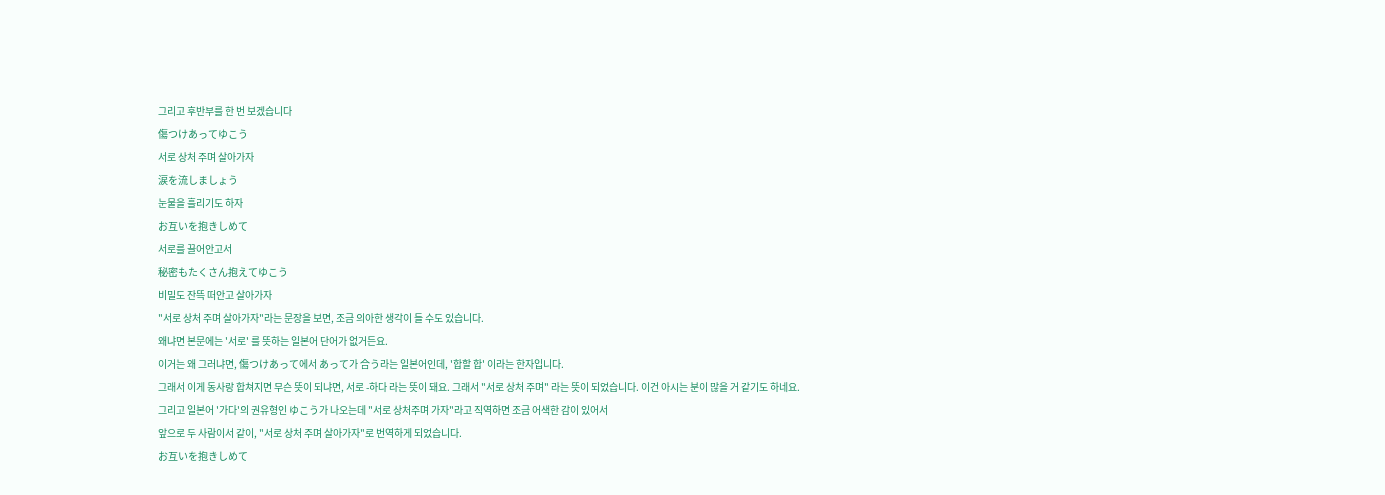그리고 후반부를 한 번 보겠습니다
傷つけあってゆこう
서로 상처 주며 살아가자
涙を流しましょう
눈물을 흘리기도 하자
お互いを抱きしめて
서로를 끌어안고서
秘密もたくさん抱えてゆこう
비밀도 잔뜩 떠안고 살아가자
"서로 상처 주며 살아가자"라는 문장을 보면, 조금 의아한 생각이 들 수도 있습니다.
왜냐면 본문에는 '서로' 를 뜻하는 일본어 단어가 없거든요.
이거는 왜 그러냐면, 傷つけあって에서 あって가 合う라는 일본어인데, '합할 합' 이라는 한자입니다.
그래서 이게 동사랑 합쳐지면 무슨 뜻이 되냐면, 서로 -하다 라는 뜻이 돼요. 그래서 "서로 상처 주며" 라는 뜻이 되었습니다. 이건 아시는 분이 많을 거 같기도 하네요.
그리고 일본어 '가다'의 권유형인 ゆこう가 나오는데 "서로 상처주며 가자"라고 직역하면 조금 어색한 감이 있어서
앞으로 두 사람이서 같이, "서로 상처 주며 살아가자"로 번역하게 되었습니다.
お互いを抱きしめて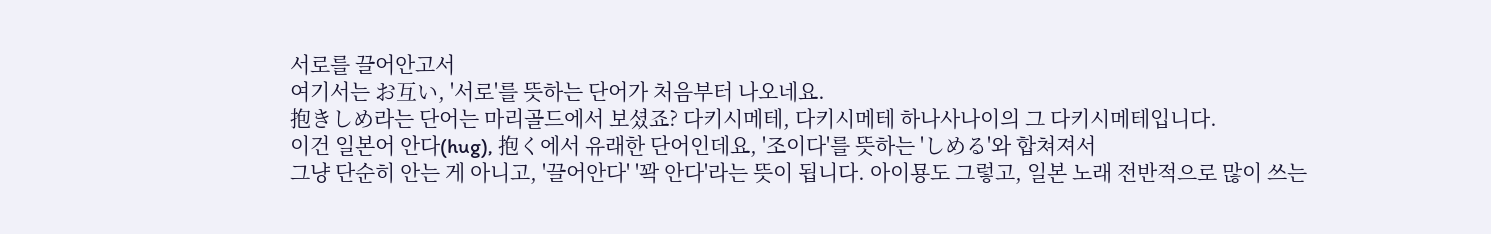서로를 끌어안고서
여기서는 お互い, '서로'를 뜻하는 단어가 처음부터 나오네요.
抱きしめ라는 단어는 마리골드에서 보셨죠? 다키시메테, 다키시메테 하나사나이의 그 다키시메테입니다.
이건 일본어 안다(hug), 抱く에서 유래한 단어인데요, '조이다'를 뜻하는 'しめる'와 합쳐져서
그냥 단순히 안는 게 아니고, '끌어안다' '꽉 안다'라는 뜻이 됩니다. 아이묭도 그렇고, 일본 노래 전반적으로 많이 쓰는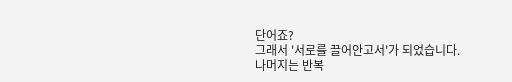단어죠?
그래서 '서로를 끌어안고서'가 되었습니다.
나머지는 반복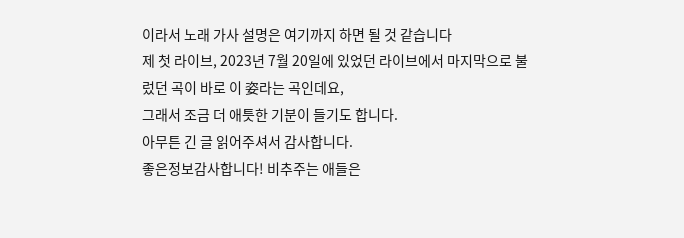이라서 노래 가사 설명은 여기까지 하면 될 것 같습니다
제 첫 라이브, 2023년 7월 20일에 있었던 라이브에서 마지막으로 불렀던 곡이 바로 이 姿라는 곡인데요,
그래서 조금 더 애틋한 기분이 들기도 합니다.
아무튼 긴 글 읽어주셔서 감사합니다.
좋은정보감사합니다! 비추주는 애들은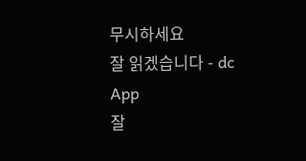무시하세요
잘 읽겠습니다 - dc App
잘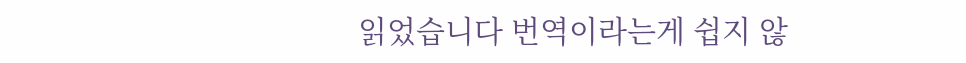읽었습니다 번역이라는게 쉽지 않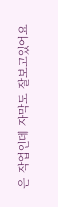은 작업인데 자막도 잘보고있어요